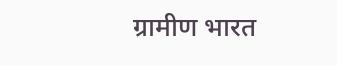ग्रामीण भारत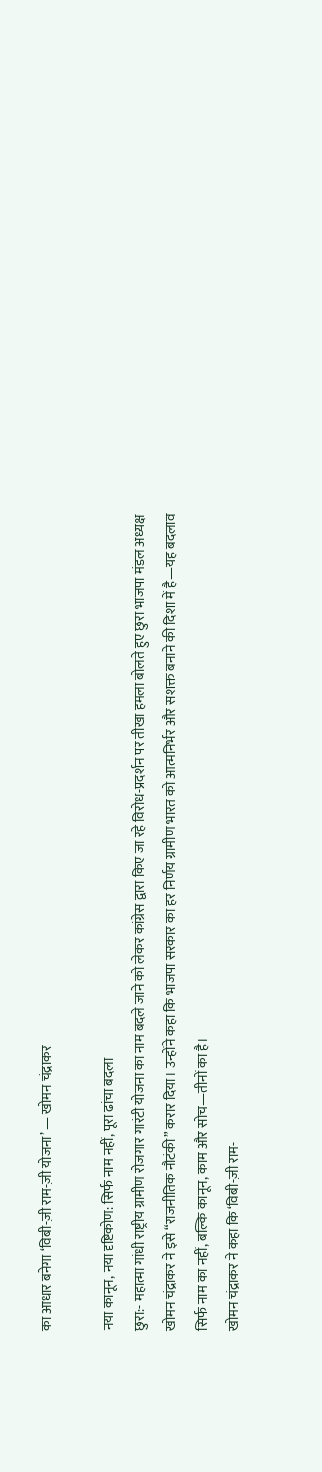का आधार बनेगा ‘विबी-ज़ी राम-ज़ी योजना’ — खोमन चंद्राकर

नया कानून, नया दृष्टिकोण: सिर्फ नाम नहीं, पूरा ढांचा बदला
छुरा:- महात्मा गांधी राष्ट्रीय ग्रामीण रोजगार गारंटी योजना का नाम बदले जाने को लेकर कांग्रेस द्वारा किए जा रहे विरोध-प्रदर्शन पर तीखा हमला बोलते हुए छुरा भाजपा मंडल अध्यक्ष खोमन चंद्राकर ने इसे “राजनीतिक नौटंकी” करार दिया। उन्होंने कहा कि भाजपा सरकार का हर निर्णय ग्रामीण भारत को आत्मनिर्भर और सशक्त बनाने की दिशा में है—यह बदलाव सिर्फ नाम का नहीं, बल्कि कानून, काम और सोच—तीनों का है।
खोमन चंद्राकर ने कहा कि ‘विबी-ज़ी राम-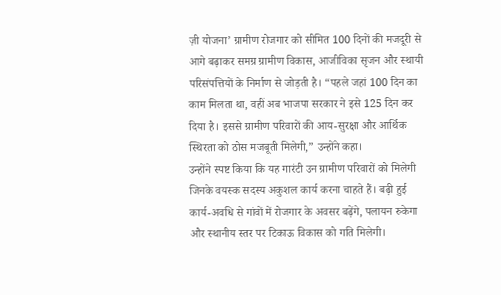ज़ी योजना’ ग्रामीण रोजगार को सीमित 100 दिनों की मजदूरी से आगे बढ़ाकर समग्र ग्रामीण विकास, आजीविका सृजन और स्थायी परिसंपत्तियों के निर्माण से जोड़ती है। “पहले जहां 100 दिन का काम मिलता था, वहीं अब भाजपा सरकार ने इसे 125 दिन कर दिया है। इससे ग्रामीण परिवारों की आय-सुरक्षा और आर्थिक स्थिरता को ठोस मजबूती मिलेगी,” उन्होंने कहा।
उन्होंने स्पष्ट किया कि यह गारंटी उन ग्रामीण परिवारों को मिलेगी जिनके वयस्क सदस्य अकुशल कार्य करना चाहते हैं। बढ़ी हुई कार्य-अवधि से गांवों में रोजगार के अवसर बढ़ेंगे, पलायन रुकेगा और स्थानीय स्तर पर टिकाऊ विकास को गति मिलेगी।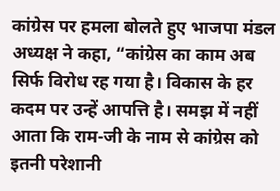कांग्रेस पर हमला बोलते हुए भाजपा मंडल अध्यक्ष ने कहा, “कांग्रेस का काम अब सिर्फ विरोध रह गया है। विकास के हर कदम पर उन्हें आपत्ति है। समझ में नहीं आता कि राम-जी के नाम से कांग्रेस को इतनी परेशानी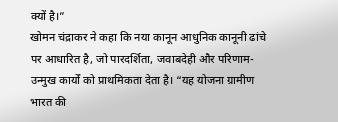क्यों है।”
खोमन चंद्राकर ने कहा कि नया कानून आधुनिक कानूनी ढांचे पर आधारित है, जो पारदर्शिता, जवाबदेही और परिणाम-उन्मुख कार्यों को प्राथमिकता देता है। “यह योजना ग्रामीण भारत की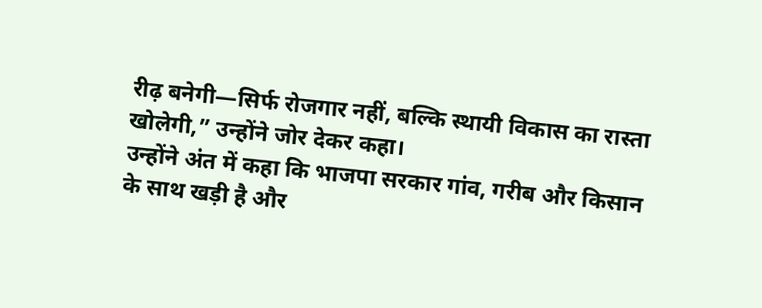रीढ़ बनेगी—सिर्फ रोजगार नहीं, बल्कि स्थायी विकास का रास्ता खोलेगी,” उन्होंने जोर देकर कहा।
उन्होंने अंत में कहा कि भाजपा सरकार गांव, गरीब और किसान के साथ खड़ी है और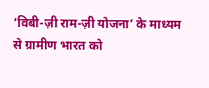‘विबी-ज़ी राम-ज़ी योजना’ के माध्यम से ग्रामीण भारत को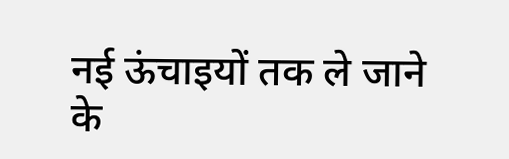नई ऊंचाइयों तक ले जाने के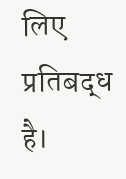लिए प्रतिबद्ध है।